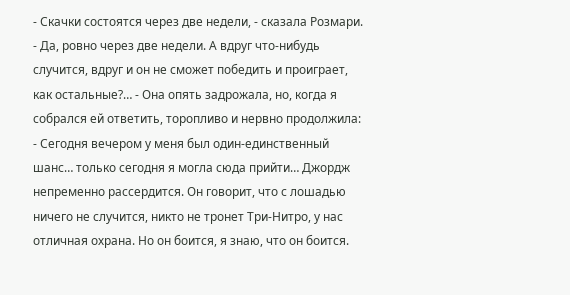- Скачки состоятся через две недели, - сказала Розмари. - Да, ровно через две недели. А вдруг что-нибудь случится, вдруг и он не сможет победить и проиграет, как остальные?… - Она опять задрожала, но, когда я собрался ей ответить, торопливо и нервно продолжила:
- Сегодня вечером у меня был один-единственный шанс… только сегодня я могла сюда прийти… Джордж непременно рассердится. Он говорит, что с лошадью ничего не случится, никто не тронет Три-Нитро, у нас отличная охрана. Но он боится, я знаю, что он боится.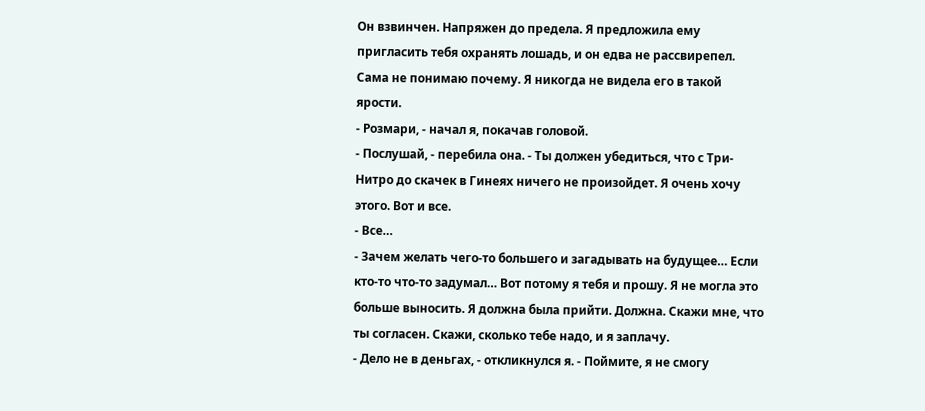Он взвинчен. Напряжен до предела. Я предложила ему пригласить тебя охранять лошадь, и он едва не рассвирепел. Сама не понимаю почему. Я никогда не видела его в такой ярости.
- Розмари, - начал я, покачав головой.
- Послушай, - перебила она. - Ты должен убедиться, что с Три-Нитро до скачек в Гинеях ничего не произойдет. Я очень хочу этого. Вот и все.
- Все…
- Зачем желать чего-то большего и загадывать на будущее… Если кто-то что-то задумал… Вот потому я тебя и прошу. Я не могла это больше выносить. Я должна была прийти. Должна. Скажи мне, что ты согласен. Скажи, сколько тебе надо, и я заплачу.
- Дело не в деньгах, - откликнулся я. - Поймите, я не смогу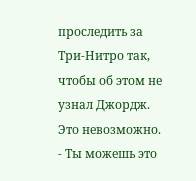проследить за Три-Нитро так, чтобы об этом не узнал Джордж. Это невозможно.
- Ты можешь это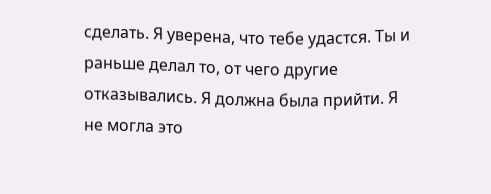сделать. Я уверена, что тебе удастся. Ты и раньше делал то, от чего другие отказывались. Я должна была прийти. Я не могла это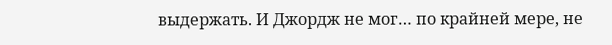выдержать. И Джордж не мог… по крайней мере, не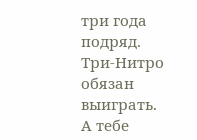три года подряд. Три-Нитро обязан выиграть. А тебе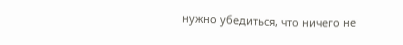нужно убедиться, что ничего не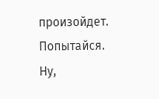произойдет. Попытайся.
Ну,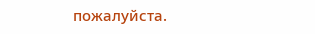пожалуйста.